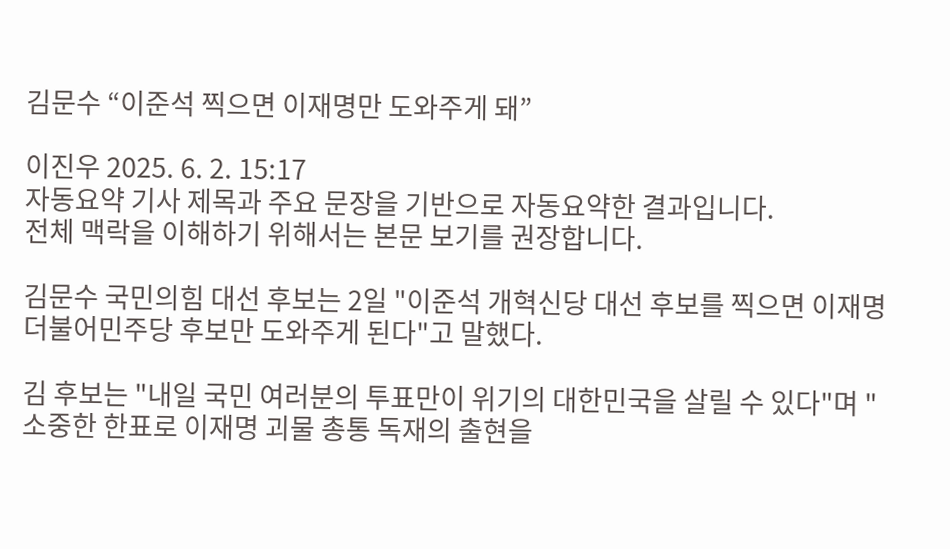김문수 “이준석 찍으면 이재명만 도와주게 돼”

이진우 2025. 6. 2. 15:17
자동요약 기사 제목과 주요 문장을 기반으로 자동요약한 결과입니다.
전체 맥락을 이해하기 위해서는 본문 보기를 권장합니다.

김문수 국민의힘 대선 후보는 2일 "이준석 개혁신당 대선 후보를 찍으면 이재명 더불어민주당 후보만 도와주게 된다"고 말했다.

김 후보는 "내일 국민 여러분의 투표만이 위기의 대한민국을 살릴 수 있다"며 "소중한 한표로 이재명 괴물 총통 독재의 출현을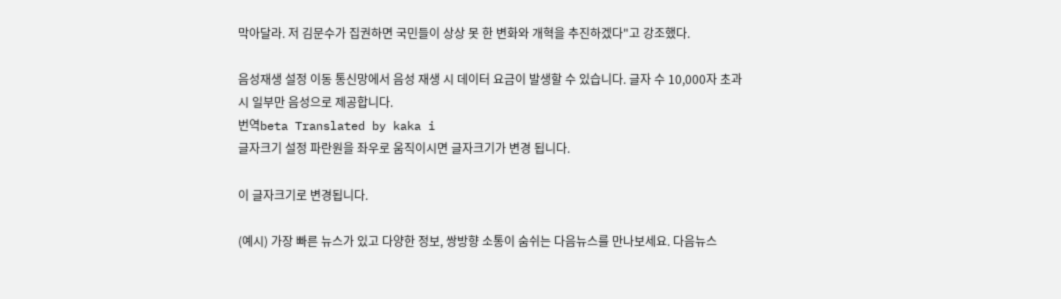막아달라. 저 김문수가 집권하면 국민들이 상상 못 한 변화와 개혁을 추진하겠다"고 강조했다.

음성재생 설정 이동 통신망에서 음성 재생 시 데이터 요금이 발생할 수 있습니다. 글자 수 10,000자 초과 시 일부만 음성으로 제공합니다.
번역beta Translated by kaka i
글자크기 설정 파란원을 좌우로 움직이시면 글자크기가 변경 됩니다.

이 글자크기로 변경됩니다.

(예시) 가장 빠른 뉴스가 있고 다양한 정보, 쌍방향 소통이 숨쉬는 다음뉴스를 만나보세요. 다음뉴스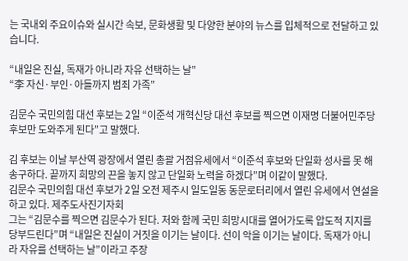는 국내외 주요이슈와 실시간 속보, 문화생활 및 다양한 분야의 뉴스를 입체적으로 전달하고 있습니다.

“내일은 진실, 독재가 아니라 자유 선택하는 날”
“李 자신·부인·아들까지 범죄 가족”

김문수 국민의힘 대선 후보는 2일 “이준석 개혁신당 대선 후보를 찍으면 이재명 더불어민주당 후보만 도와주게 된다”고 말했다.

김 후보는 이날 부산역 광장에서 열린 총괄 거점유세에서 “이준석 후보와 단일화 성사를 못 해 송구하다. 끝까지 희망의 끈을 놓지 않고 단일화 노력을 하겠다”며 이같이 말했다.
김문수 국민의힘 대선 후보가 2일 오전 제주시 일도일동 동문로터리에서 열린 유세에서 연설을 하고 있다. 제주도사진기자회
그는 “김문수를 찍으면 김문수가 된다. 저와 함께 국민 희망시대를 열어가도록 압도적 지지를 당부드린다”며 “내일은 진실이 거짓을 이기는 날이다. 선이 악을 이기는 날이다. 독재가 아니라 자유를 선택하는 날”이라고 주장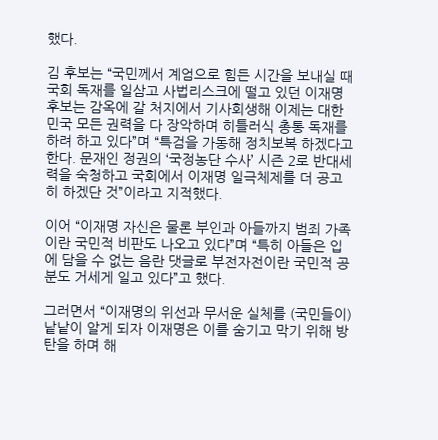했다.

김 후보는 “국민께서 계엄으로 힘든 시간을 보내실 때 국회 독재를 일삼고 사법리스크에 떨고 있던 이재명 후보는 감옥에 갈 처지에서 기사회생해 이제는 대한민국 모든 권력을 다 장악하며 히틀러식 총통 독재를 하려 하고 있다”며 “특검을 가동해 정치보복 하겠다고 한다. 문재인 정권의 ‘국정농단 수사’ 시즌 2로 반대세력을 숙청하고 국회에서 이재명 일극체제를 더 공고히 하겠단 것”이라고 지적했다.

이어 “이재명 자신은 물론 부인과 아들까지 범죄 가족이란 국민적 비판도 나오고 있다”며 “특히 아들은 입에 담을 수 없는 음란 댓글로 부전자전이란 국민적 공분도 거세게 일고 있다”고 했다.

그러면서 “이재명의 위선과 무서운 실체를 (국민들이) 낱낱이 알게 되자 이재명은 이를 숨기고 막기 위해 방탄을 하며 해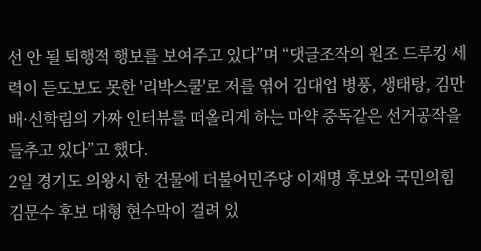선 안 될 퇴행적 행보를 보여주고 있다”며 “댓글조작의 원조 드루킹 세력이 듣도보도 못한 '리박스쿨'로 저를 엮어 김대업 병풍, 생태탕, 김만배·신학림의 가짜 인터뷰를 떠올리게 하는 마약 중독같은 선거공작을 들추고 있다”고 했다.
2일 경기도 의왕시 한 건물에 더불어민주당 이재명 후보와 국민의힘 김문수 후보 대형 현수막이 걸려 있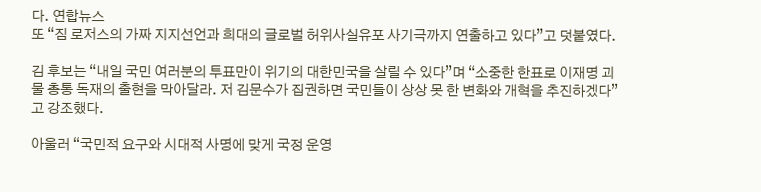다. 연합뉴스
또 “짐 로저스의 가짜 지지선언과 희대의 글로벌 허위사실유포 사기극까지 연출하고 있다”고 덧붙였다.

김 후보는 “내일 국민 여러분의 투표만이 위기의 대한민국을 살릴 수 있다”며 “소중한 한표로 이재명 괴물 총통 독재의 출현을 막아달라. 저 김문수가 집권하면 국민들이 상상 못 한 변화와 개혁을 추진하겠다”고 강조했다.

아울러 “국민적 요구와 시대적 사명에 맞게 국정 운영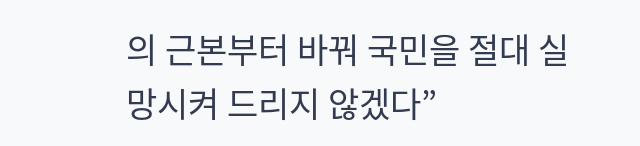의 근본부터 바꿔 국민을 절대 실망시켜 드리지 않겠다”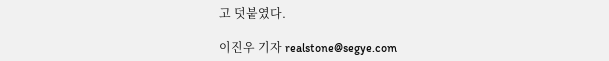고 덧붙였다.

이진우 기자 realstone@segye.com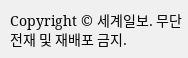Copyright © 세계일보. 무단전재 및 재배포 금지.